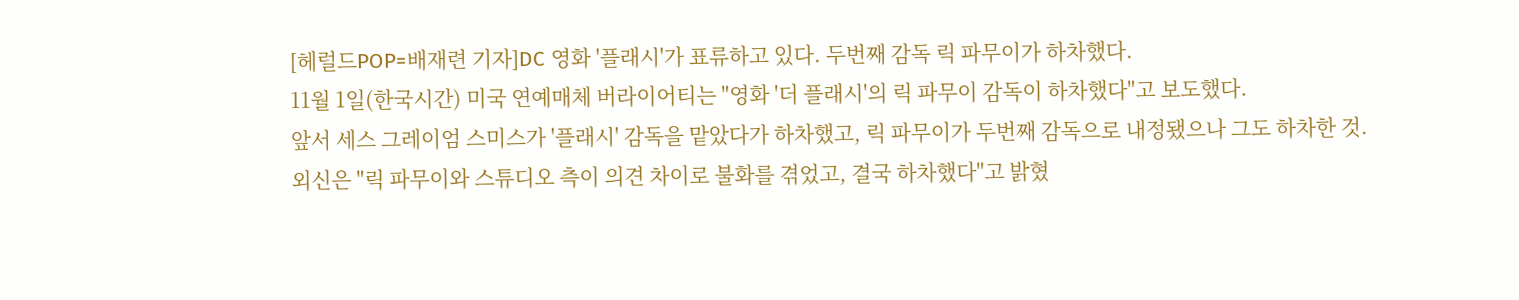[헤럴드POP=배재련 기자]DC 영화 '플래시'가 표류하고 있다. 두번째 감독 릭 파무이가 하차했다.
11월 1일(한국시간) 미국 연예매체 버라이어티는 "영화 '더 플래시'의 릭 파무이 감독이 하차했다"고 보도했다.
앞서 세스 그레이엄 스미스가 '플래시' 감독을 맡았다가 하차했고, 릭 파무이가 두번째 감독으로 내정됐으나 그도 하차한 것.
외신은 "릭 파무이와 스튜디오 측이 의견 차이로 불화를 겪었고, 결국 하차했다"고 밝혔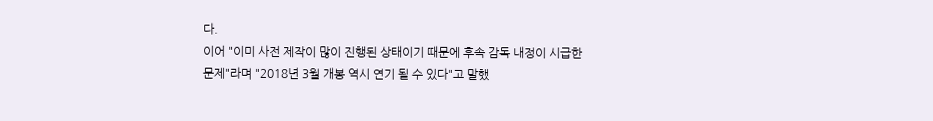다.
이어 "이미 사전 제작이 많이 진행된 상태이기 때문에 후속 감독 내정이 시급한 문제"라며 "2018년 3월 개봉 역시 연기 될 수 있다"고 말했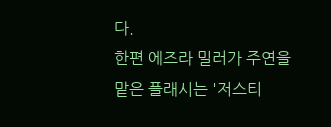다.
한편 에즈라 밀러가 주연을 맡은 플래시는 '저스티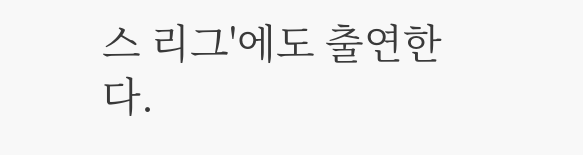스 리그'에도 출연한다.